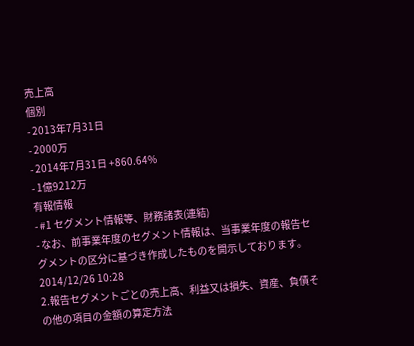売上高
個別
- 2013年7月31日
- 2000万
- 2014年7月31日 +860.64%
- 1億9212万
有報情報
- #1 セグメント情報等、財務諸表(連結)
- なお、前事業年度のセグメント情報は、当事業年度の報告セグメントの区分に基づき作成したものを開示しております。2014/12/26 10:28
2.報告セグメントごとの売上高、利益又は損失、資産、負債その他の項目の金額の算定方法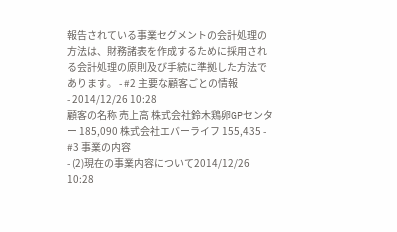報告されている事業セグメントの会計処理の方法は、財務諸表を作成するために採用される会計処理の原則及び手続に準拠した方法であります。 - #2 主要な顧客ごとの情報
- 2014/12/26 10:28
顧客の名称 売上高 株式会社鈴木鶏卵GPセンター 185,090 株式会社エバーライフ 155,435 - #3 事業の内容
- (2)現在の事業内容について2014/12/26 10:28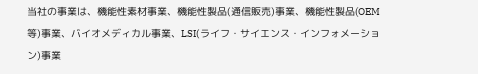当社の事業は、機能性素材事業、機能性製品(通信販売)事業、機能性製品(OEM等)事業、バイオメディカル事業、LSI(ライフ・サイエンス・インフォメーション)事業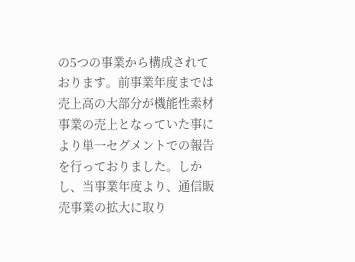の5つの事業から構成されております。前事業年度までは売上高の大部分が機能性素材事業の売上となっていた事により単一セグメントでの報告を行っておりました。しかし、当事業年度より、通信販売事業の拡大に取り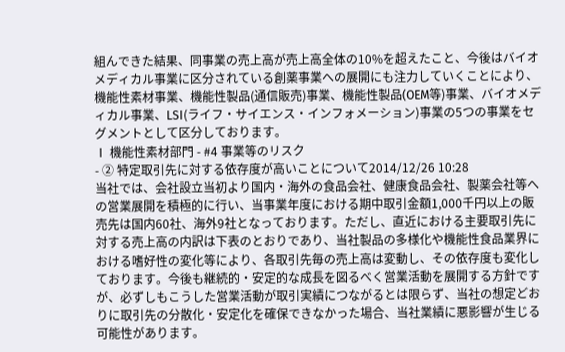組んできた結果、同事業の売上高が売上高全体の10%を超えたこと、今後はバイオメディカル事業に区分されている創薬事業への展開にも注力していくことにより、機能性素材事業、機能性製品(通信販売)事業、機能性製品(OEM等)事業、バイオメディカル事業、LSI(ライフ・サイエンス・インフォメーション)事業の5つの事業をセグメントとして区分しております。
Ⅰ 機能性素材部門 - #4 事業等のリスク
- ② 特定取引先に対する依存度が高いことについて2014/12/26 10:28
当社では、会社設立当初より国内・海外の食品会社、健康食品会社、製薬会社等への営業展開を積極的に行い、当事業年度における期中取引金額1,000千円以上の販売先は国内60社、海外9社となっております。ただし、直近における主要取引先に対する売上高の内訳は下表のとおりであり、当社製品の多様化や機能性食品業界における嗜好性の変化等により、各取引先毎の売上高は変動し、その依存度も変化しております。今後も継続的・安定的な成長を図るべく営業活動を展開する方針ですが、必ずしもこうした営業活動が取引実績につながるとは限らず、当社の想定どおりに取引先の分散化・安定化を確保できなかった場合、当社業績に悪影響が生じる可能性があります。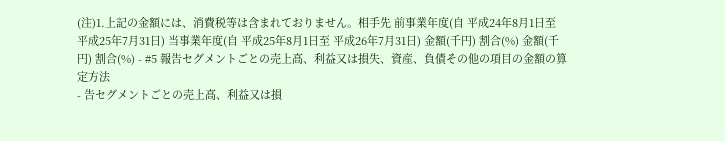(注)1.上記の金額には、消費税等は含まれておりません。相手先 前事業年度(自 平成24年8月1日至 平成25年7月31日) 当事業年度(自 平成25年8月1日至 平成26年7月31日) 金額(千円) 割合(%) 金額(千円) 割合(%) - #5 報告セグメントごとの売上高、利益又は損失、資産、負債その他の項目の金額の算定方法
- 告セグメントごとの売上高、利益又は損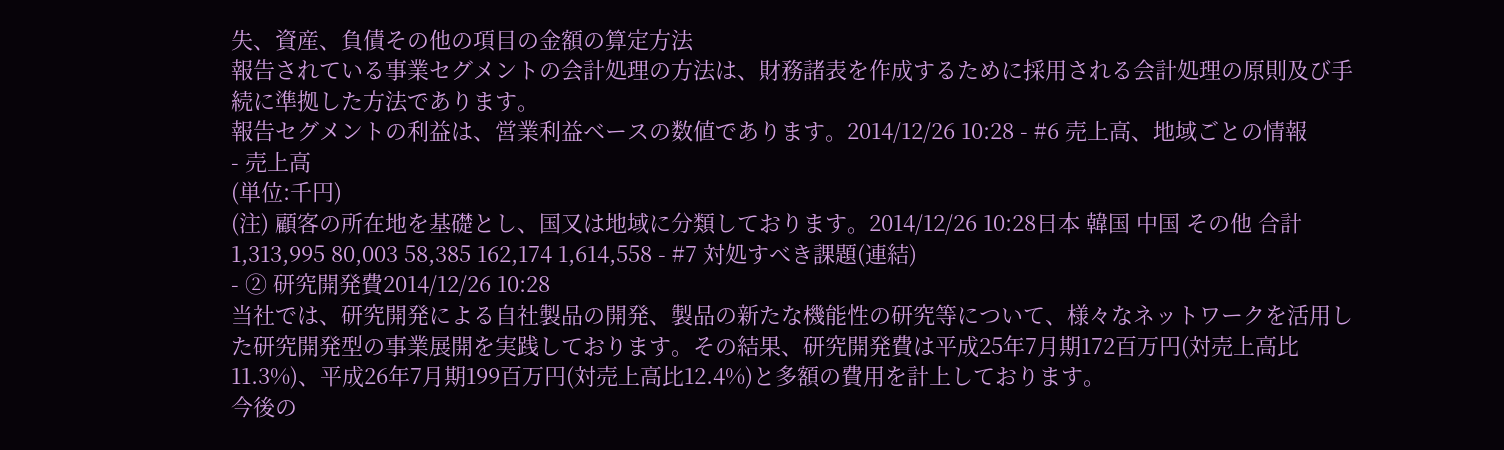失、資産、負債その他の項目の金額の算定方法
報告されている事業セグメントの会計処理の方法は、財務諸表を作成するために採用される会計処理の原則及び手続に準拠した方法であります。
報告セグメントの利益は、営業利益ベースの数値であります。2014/12/26 10:28 - #6 売上高、地域ごとの情報
- 売上高
(単位:千円)
(注) 顧客の所在地を基礎とし、国又は地域に分類しております。2014/12/26 10:28日本 韓国 中国 その他 合計 1,313,995 80,003 58,385 162,174 1,614,558 - #7 対処すべき課題(連結)
- ② 研究開発費2014/12/26 10:28
当社では、研究開発による自社製品の開発、製品の新たな機能性の研究等について、様々なネットワークを活用した研究開発型の事業展開を実践しております。その結果、研究開発費は平成25年7月期172百万円(対売上高比11.3%)、平成26年7月期199百万円(対売上高比12.4%)と多額の費用を計上しております。
今後の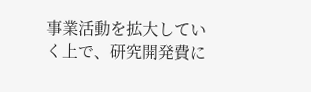事業活動を拡大していく上で、研究開発費に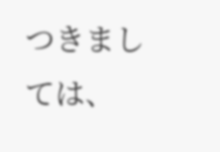つきましては、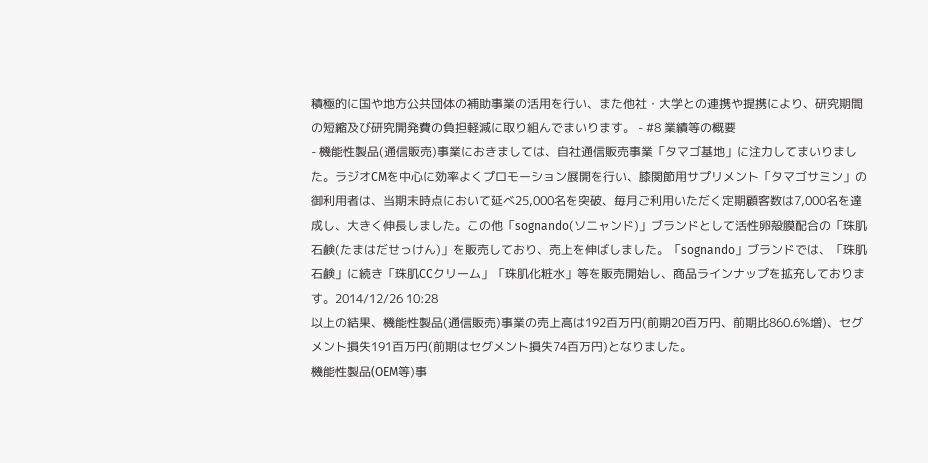積極的に国や地方公共団体の補助事業の活用を行い、また他社・大学との連携や提携により、研究期間の短縮及び研究開発費の負担軽減に取り組んでまいります。 - #8 業績等の概要
- 機能性製品(通信販売)事業におきましては、自社通信販売事業「タマゴ基地」に注力してまいりました。ラジオCMを中心に効率よくプロモーション展開を行い、膝関節用サプリメント「タマゴサミン」の御利用者は、当期末時点において延べ25,000名を突破、毎月ご利用いただく定期顧客数は7,000名を達成し、大きく伸長しました。この他「sognando(ソニャンド)」ブランドとして活性卵殻膜配合の「珠肌石鹸(たまはだせっけん)」を販売しており、売上を伸ばしました。「sognando」ブランドでは、「珠肌石鹸」に続き「珠肌CCクリーム」「珠肌化粧水」等を販売開始し、商品ラインナップを拡充しております。2014/12/26 10:28
以上の結果、機能性製品(通信販売)事業の売上高は192百万円(前期20百万円、前期比860.6%増)、セグメント損失191百万円(前期はセグメント損失74百万円)となりました。
機能性製品(OEM等)事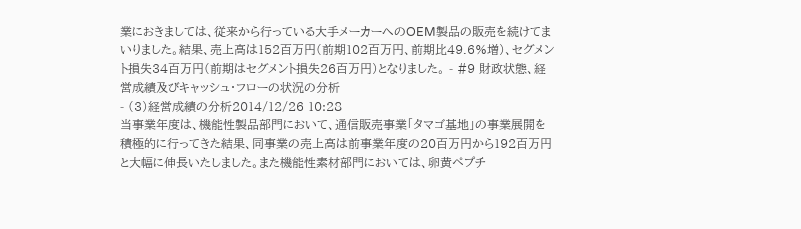業におきましては、従来から行っている大手メーカーへのOEM製品の販売を続けてまいりました。結果、売上高は152百万円(前期102百万円、前期比49.6%増)、セグメント損失34百万円(前期はセグメント損失26百万円)となりました。 - #9 財政状態、経営成績及びキャッシュ・フローの状況の分析
- (3)経営成績の分析2014/12/26 10:28
当事業年度は、機能性製品部門において、通信販売事業「タマゴ基地」の事業展開を積極的に行ってきた結果、同事業の売上高は前事業年度の20百万円から192百万円と大幅に伸長いたしました。また機能性素材部門においては、卵黄ペプチ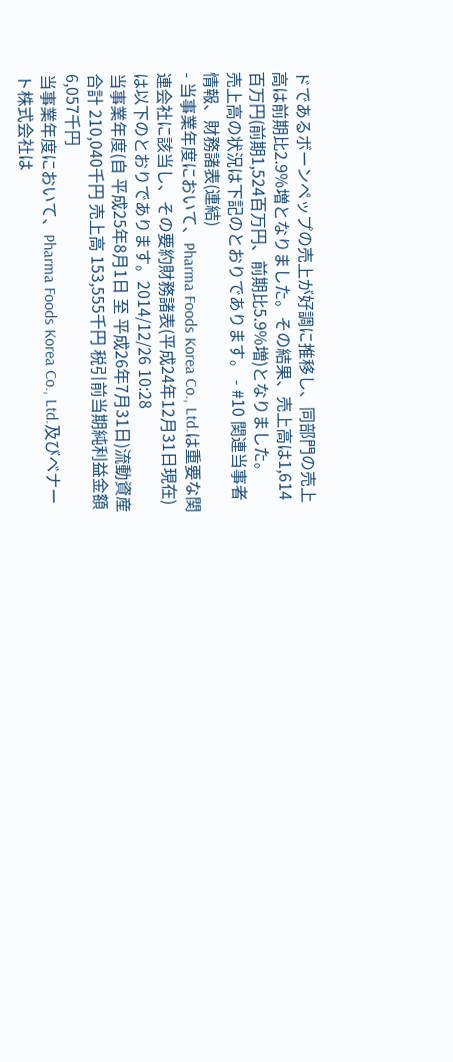ドであるボーンペップの売上が好調に推移し、同部門の売上高は前期比2.9%増となりました。その結果、売上高は1,614百万円(前期1,524百万円、前期比5.9%増)となりました。
売上高の状況は下記のとおりであります。 - #10 関連当事者情報、財務諸表(連結)
- 当事業年度において、Pharma Foods Korea Co., Ltd.は重要な関連会社に該当し、その要約財務諸表(平成24年12月31日現在)は以下のとおりであります。2014/12/26 10:28
当事業年度(自 平成25年8月1日 至 平成26年7月31日)流動資産合計 210,040千円 売上高 153,555千円 税引前当期純利益金額 6,057千円
当事業年度において、Pharma Foods Korea Co., Ltd.及びベナート株式会社は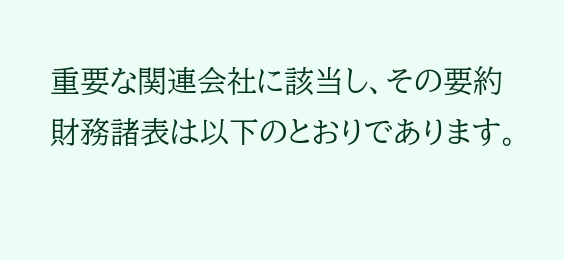重要な関連会社に該当し、その要約財務諸表は以下のとおりであります。